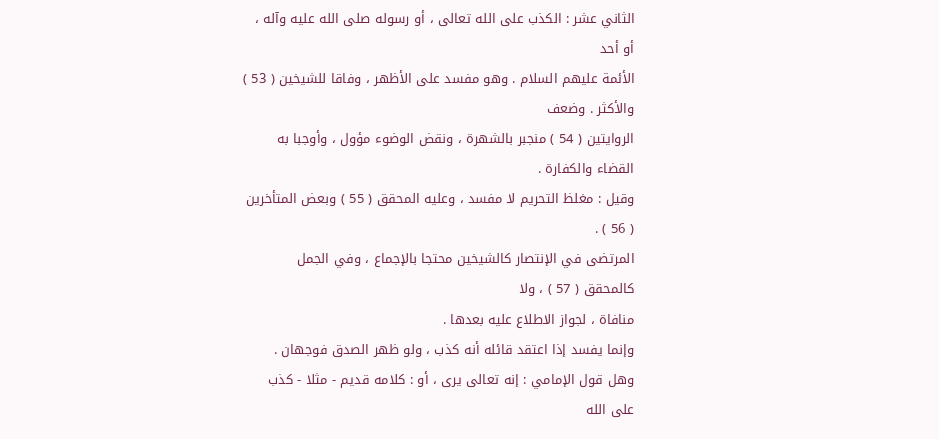الثاني عشر : الكذب على الله تعالى ، أو رسوله صلى الله عليه وآله ، أو أحد
الأئمة عليهم السلام . وهو مفسد على الأظهر ، وفاقا للشيخين ( 53 ) والأكثر . وضعف
الروايتين ( 54 ) منجبر بالشهرة ، ونقض الوضوء مؤول ، وأوجبا به القضاء والكفارة .
وقيل : مغلظ التحريم لا مفسد ، وعليه المحقق ( 55 ) وبعض المتأخرين ( 56 ) .
المرتضى في الإنتصار كالشيخين محتجا بالإجماع ، وفي الجمل كالمحقق ( 57 ) ، ولا
منافاة ، لجواز الاطلاع عليه بعدها .
وإنما يفسد إذا اعتقد قائله أنه كذب ، ولو ظهر الصدق فوجهان .
وهل قول الإمامي : إنه تعالى يرى ، أو : كلامه قديم - مثلا - كذب على الله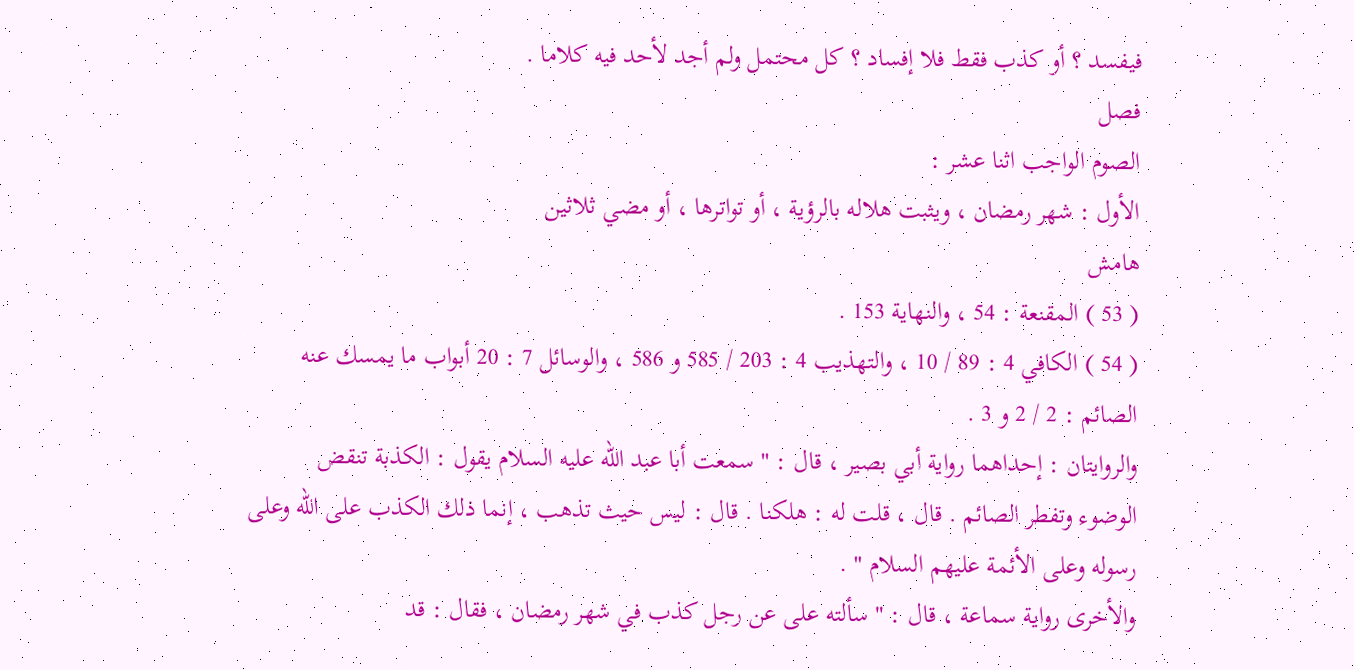فيفسد ؟ أو كذب فقط فلا إفساد ؟ كل محتمل ولم أجد لأحد فيه كلاما .
فصل
الصوم الواجب اثنا عشر :
الأول : شهر رمضان ، ويثبت هلاله بالرؤية ، أو تواترها ، أو مضي ثلاثين
هامش
( 53 ) المقنعة : 54 ، والنهاية 153 .
( 54 ) الكافي 4 : 89 / 10 ، والتهذيب 4 : 203 / 585 و 586 ، والوسائل 7 : 20 أبواب ما يمسك عنه
الصائم : 2 / 2 و 3 .
والروايتان : إحداهما رواية أبي بصير ، قال : " سمعت أبا عبد الله عليه السلام يقول : الكذبة تنقض
الوضوء وتفطر الصائم . قال ، قلت له : هلكنا . قال : ليس حيث تذهب ، إنما ذلك الكذب على الله وعلى
رسوله وعلى الأئمة عليهم السلام " .
والأخرى رواية سماعة ، قال : " سألته على عن رجل كذب في شهر رمضان ، فقال : قد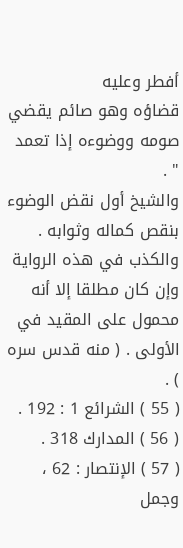أفطر وعليه
قضاؤه وهو صائم يقضي صومه ووضوءه إذا تعمد " .
والشيخ أول نقض الوضوء بنقص كماله وثوابه . والكذب في هذه الرواية وإن كان مطلقا إلا أنه
محمول على المقيد في الأولى . ( منه قدس سره ) .
( 55 ) الشرائع 1 : 192 .
( 56 ) المدارك 318 .
( 57 ) الإنتصار : 62 ، وجمل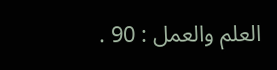العلم والعمل : 90 .